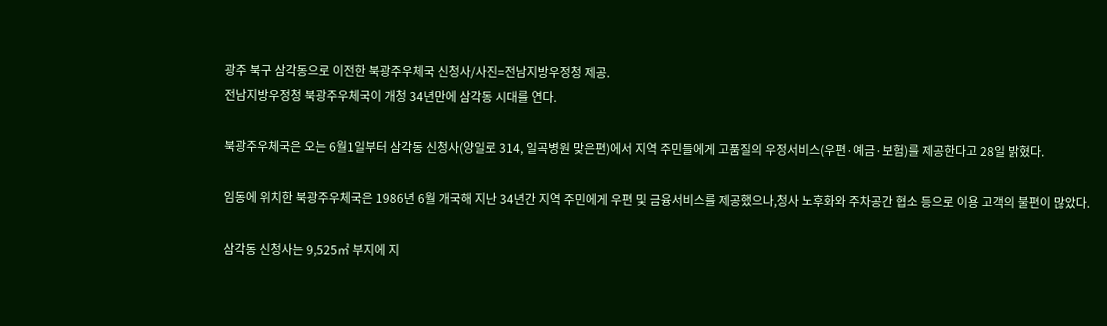광주 북구 삼각동으로 이전한 북광주우체국 신청사/사진=전남지방우정청 제공.
전남지방우정청 북광주우체국이 개청 34년만에 삼각동 시대를 연다.

북광주우체국은 오는 6월1일부터 삼각동 신청사(양일로 314, 일곡병원 맞은편)에서 지역 주민들에게 고품질의 우정서비스(우편·예금·보험)를 제공한다고 28일 밝혔다.

임동에 위치한 북광주우체국은 1986년 6월 개국해 지난 34년간 지역 주민에게 우편 및 금융서비스를 제공했으나,청사 노후화와 주차공간 협소 등으로 이용 고객의 불편이 많았다.

삼각동 신청사는 9,525㎡ 부지에 지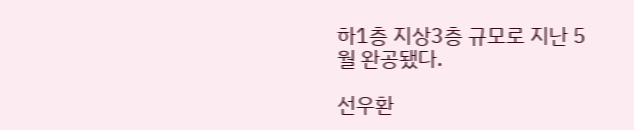하1층 지상3층 규모로 지난 5월 완공됐다.

선우환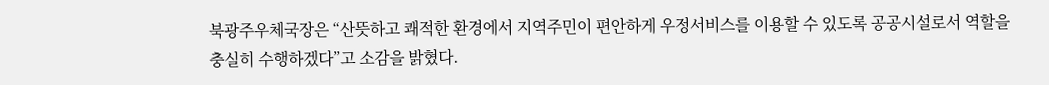북광주우체국장은 “산뜻하고 쾌적한 환경에서 지역주민이 편안하게 우정서비스를 이용할 수 있도록 공공시설로서 역할을 충실히 수행하겠다”고 소감을 밝혔다.